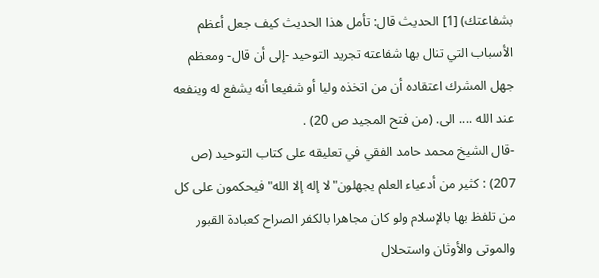بشفاعتك) [1] الحديث قال: تأمل هذا الحديث كيف جعل أعظم الأسباب التي تنال بها شفاعته تجريد التوحيد -إلى أن قال- ومعظم جهل المشرك اعتقاده أن من اتخذه وليا أو شفيعا أنه يشفع له وينفعه عند الله .... الى. (من فتح المجيد ص 20) .
-قال الشيخ محمد حامد الفقي في تعليقه على كتاب التوحيد (ص 207) : كثير من أدعياء العلم يجهلون"لا إله إلا الله"فيحكمون على كل من تلفظ بها بالإسلام ولو كان مجاهرا بالكفر الصراح كعبادة القبور والموتى والأوثان واستحلال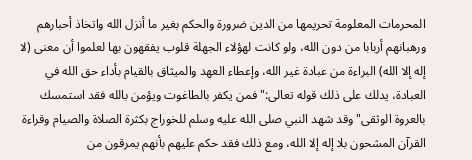المحرمات المعلومة تحريمها من الدين ضرورة والحكم بغير ما أنزل الله واتخاذ أحبارهم ورهبانهم أربابا من دون الله، ولو كانت لهؤلاء الجهلة قلوب يفقهون بها لعلموا أن معنى (لا إله إلا الله) البراءة من عبادة غير الله، وإعطاء العهد والميثاق بالقيام بأداء حق الله في العبادة، يدلك على ذلك قوله تعالى:"فمن يكفر بالطاغوت ويؤمن بالله فقد استمسك بالعروة الوثقى"وقد شهد النبي صلى الله عليه وسلم للخوراج بكثرة الصلاة والصيام وقراءة القرآن المشحون بلا إله إلا الله، ومع ذلك فقد حكم عليهم بأنهم يمرقون من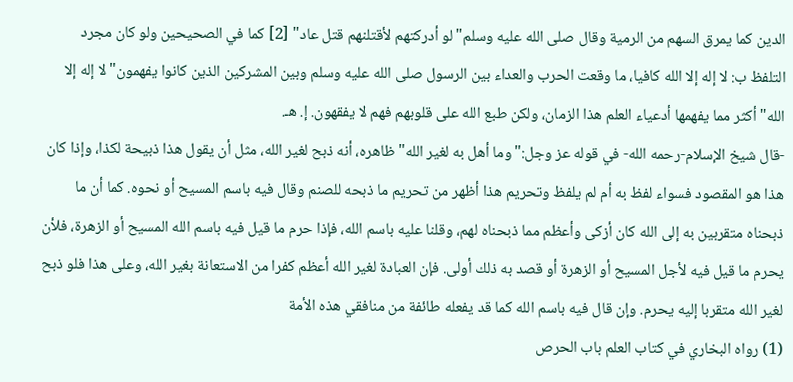الدين كما يمرق السهم من الرمية وقال صلى الله عليه وسلم"لو أدركتهم لأقتلنهم قتل عاد" [2] كما في الصحيحين ولو كان مجرد التلفظ ب: لا إله إلا الله كافيا، ما وقعت الحرب والعداء بين الرسول صلى الله عليه وسلم وبين المشركين الذين كانوا يفهمون"لا إله إلا الله"أكثر مما يفهمها أدعياء العلم هذا الزمان، ولكن طبع الله على قلوبهم فهم لا يفقهون. إ. هـ.
-قال شيخ الإسلام-رحمه الله- في قوله عز وجل:"وما أهل به لغير الله"ظاهره، أنه ذبح لغير الله، مثل أن يقول هذا ذبيحة لكذا، وإذا كان هذا هو المقصود فسواء لفظ به أم لم يلفظ وتحريم هذا أظهر من تحريم ما ذبحه للصنم وقال فيه باسم المسيح أو نحوه. كما أن ما ذبحناه متقربين به إلى الله كان أزكى وأعظم مما ذبحناه لهم، وقلنا عليه باسم الله، فإذا حرم ما قيل فيه باسم الله المسيح أو الزهرة، فلأن يحرم ما قيل فيه لأجل المسيح أو الزهرة أو قصد به ذلك أولى. فإن العبادة لغير الله أعظم كفرا من الاستعانة بغير الله، وعلى هذا فلو ذبح لغير الله متقربا إليه يحرم. وإن قال فيه باسم الله كما قد يفعله طائفة من منافقي هذه الأمة
(1) رواه البخاري في كتاب العلم باب الحرص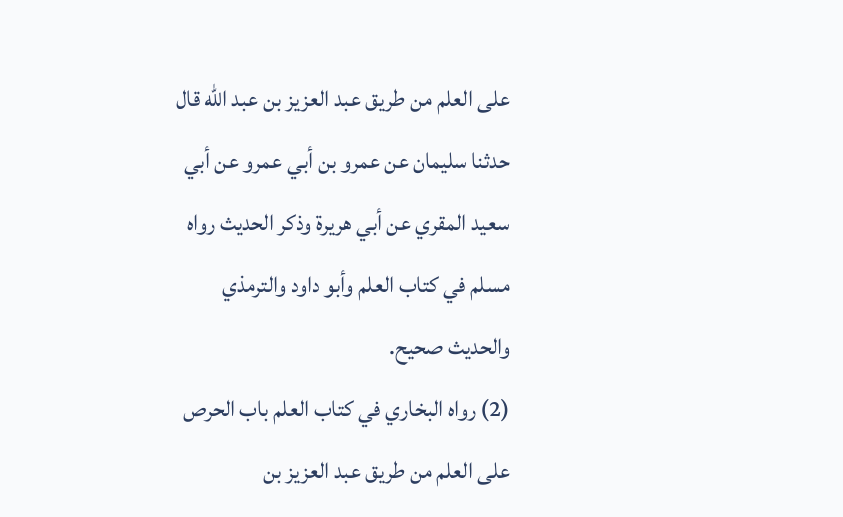على العلم من طريق عبد العزيز بن عبد الله قال حدثنا سليمان عن عمرو بن أبي عمرو عن أبي سعيد المقري عن أبي هريرة وذكر الحديث رواه مسلم في كتاب العلم وأبو داود والترمذي والحديث صحيح.
(2) رواه البخاري في كتاب العلم باب الحرص على العلم من طريق عبد العزيز بن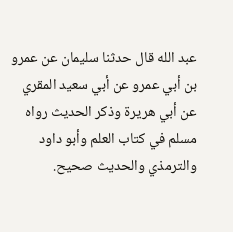عبد الله قال حدثنا سليمان عن عمرو بن أبي عمرو عن أبي سعيد المقري عن أبي هريرة وذكر الحديث رواه مسلم في كتاب العلم وأبو داود والترمذي والحديث صحيح.